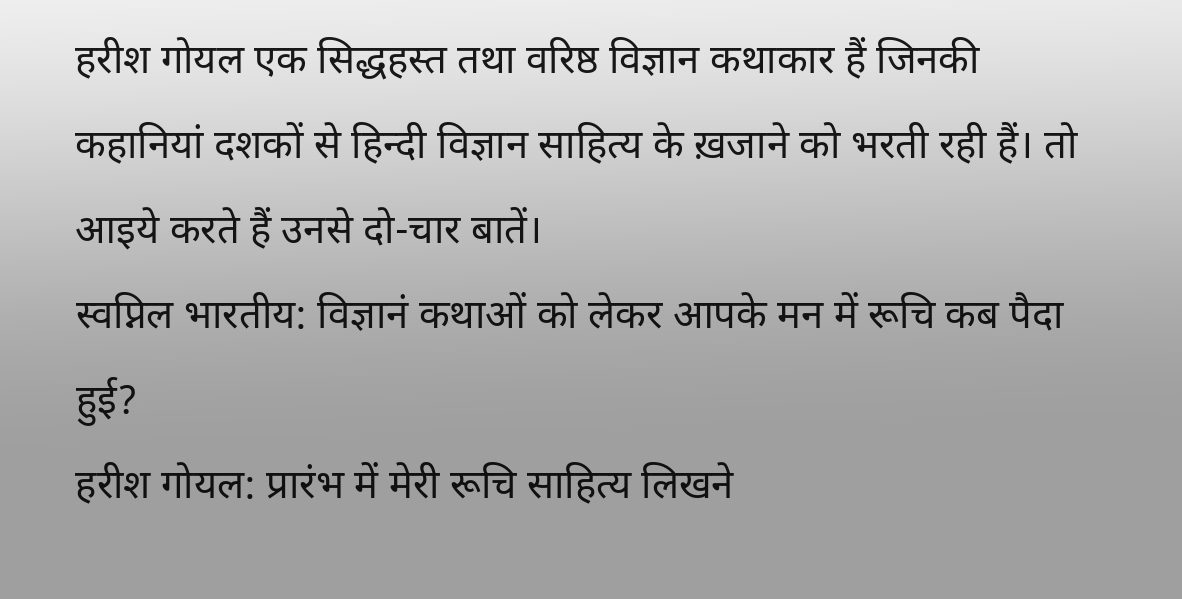हरीश गोयल एक सिद्धहस्त तथा वरिष्ठ विज्ञान कथाकार हैं जिनकी कहानियां दशकों से हिन्दी विज्ञान साहित्य के ख़जाने को भरती रही हैं। तो आइये करते हैं उनसे दो-चार बातें।
स्वप्निल भारतीय: विज्ञानं कथाओं को लेकर आपके मन में रूचि कब पैदा हुई?
हरीश गोयल: प्रारंभ में मेरी रूचि साहित्य लिखने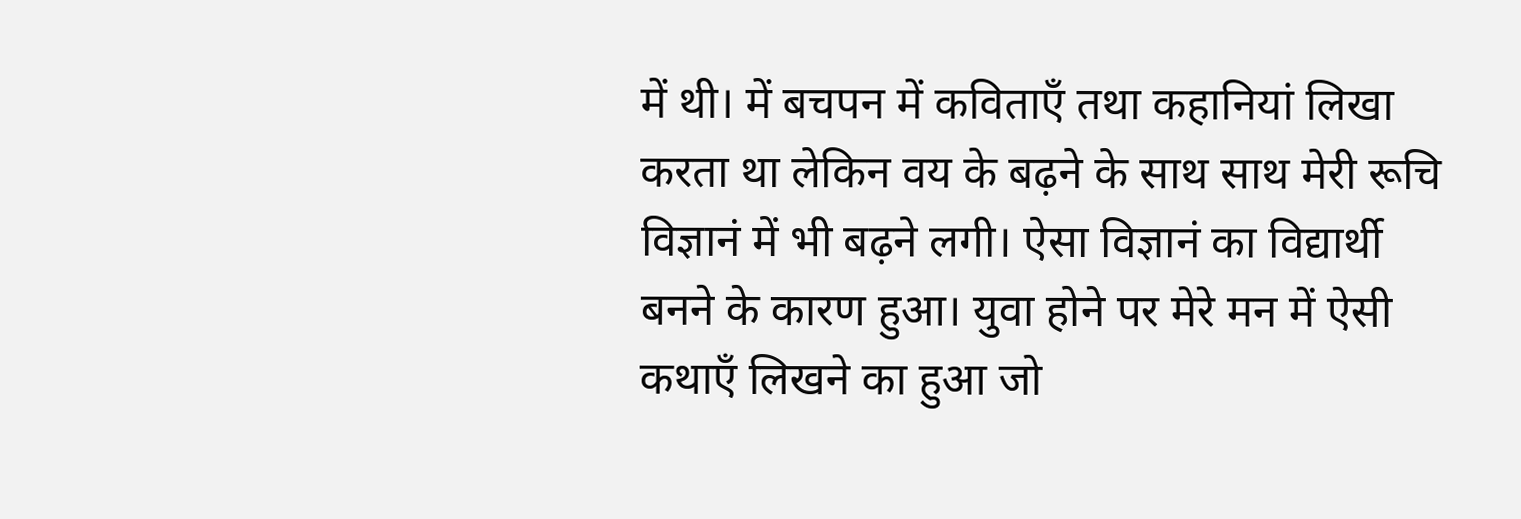में थी। में बचपन में कविताएँ तथा कहानियां लिखा करता था लेकिन वय के बढ़ने के साथ साथ मेरी रूचि विज्ञानं में भी बढ़ने लगी। ऐसा विज्ञानं का विद्यार्थी बनने के कारण हुआ। युवा होने पर मेरे मन में ऐसी कथाएँ लिखने का हुआ जो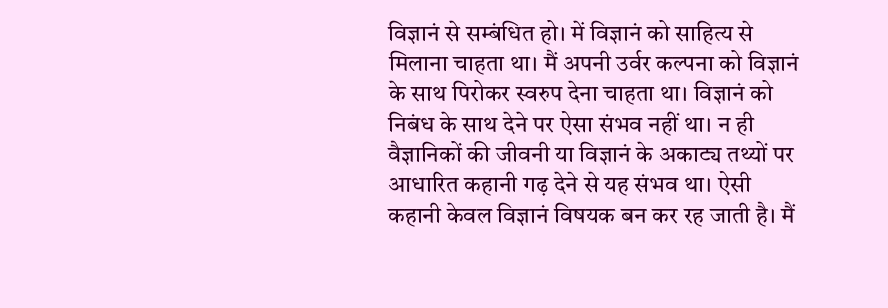विज्ञानं से सम्बंधित हो। में विज्ञानं को साहित्य से मिलाना चाहता था। मैं अपनी उर्वर कल्पना को विज्ञानं के साथ पिरोकर स्वरुप देना चाहता था। विज्ञानं को निबंध के साथ देने पर ऐसा संभव नहीं था। न ही वैज्ञानिकों की जीवनी या विज्ञानं के अकाट्य तथ्यों पर आधारित कहानी गढ़ देने से यह संभव था। ऐसी कहानी केवल विज्ञानं विषयक बन कर रह जाती है। मैं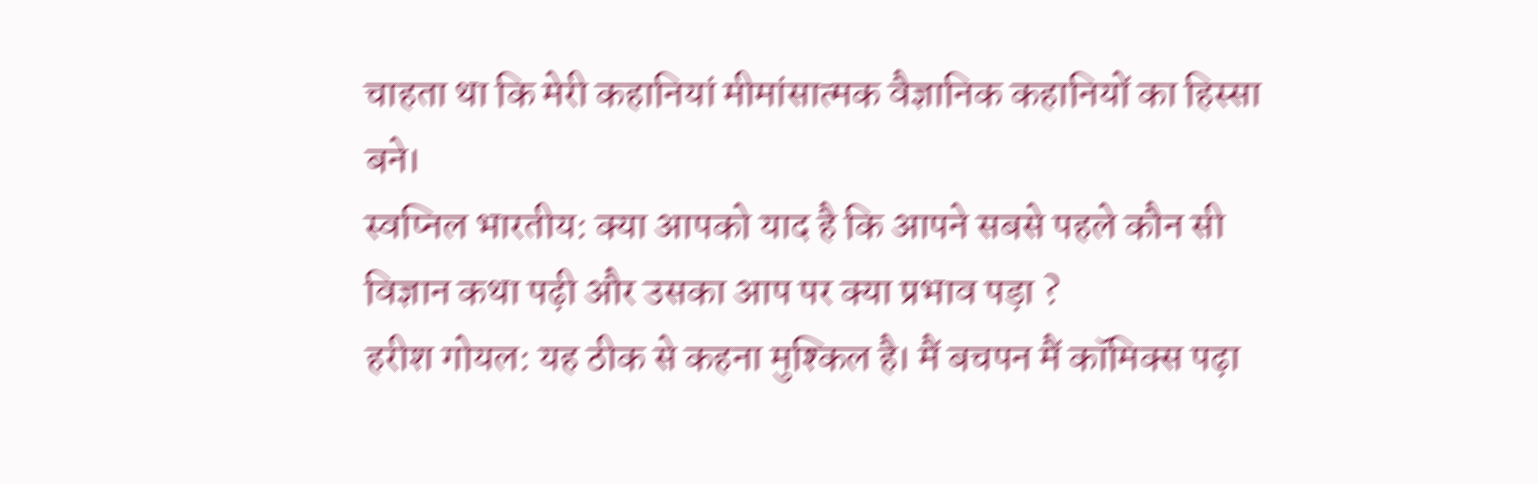चाहता था कि मेरी कहानियां मीमांसात्मक वैज्ञानिक कहानियों का हिस्सा बने।
स्वप्निल भारतीय: क्या आपको याद है कि आपने सबसे पहले कौन सी विज्ञान कथा पढ़ी और उसका आप पर क्या प्रभाव पड़ा ?
हरीश गोयल: यह ठीक से कहना मुश्किल है। मैं बचपन मैं कॉमिक्स पढ़ा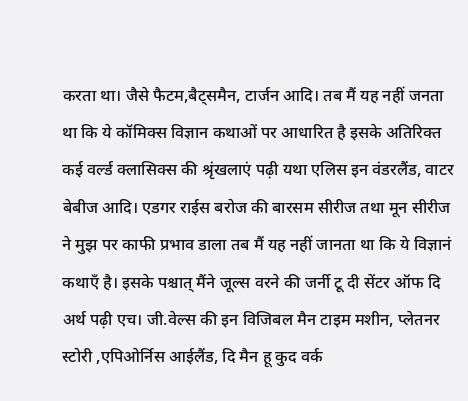करता था। जैसे फैटम,बैट्समैन, टार्जन आदि। तब मैं यह नहीं जनता था कि ये कॉमिक्स विज्ञान कथाओं पर आधारित है इसके अतिरिक्त कई वर्ल्ड क्लासिक्स की श्रृंखलाएं पढ़ी यथा एलिस इन वंडरलैंड, वाटर बेबीज आदि। एडगर राईस बरोज की बारसम सीरीज तथा मून सीरीज ने मुझ पर काफी प्रभाव डाला तब मैं यह नहीं जानता था कि ये विज्ञानं कथाएँ है। इसके पश्चात् मैंने जूल्स वरने की जर्नी टू दी सेंटर ऑफ दि अर्थ पढ़ी एच। जी.वेल्स की इन विजिबल मैन टाइम मशीन, प्लेतनर स्टोरी ,एपिओर्निस आईलैंड, दि मैन हू कुद वर्क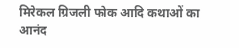मिरेकल ग्रिजली फोक आदि कथाओं का आनंद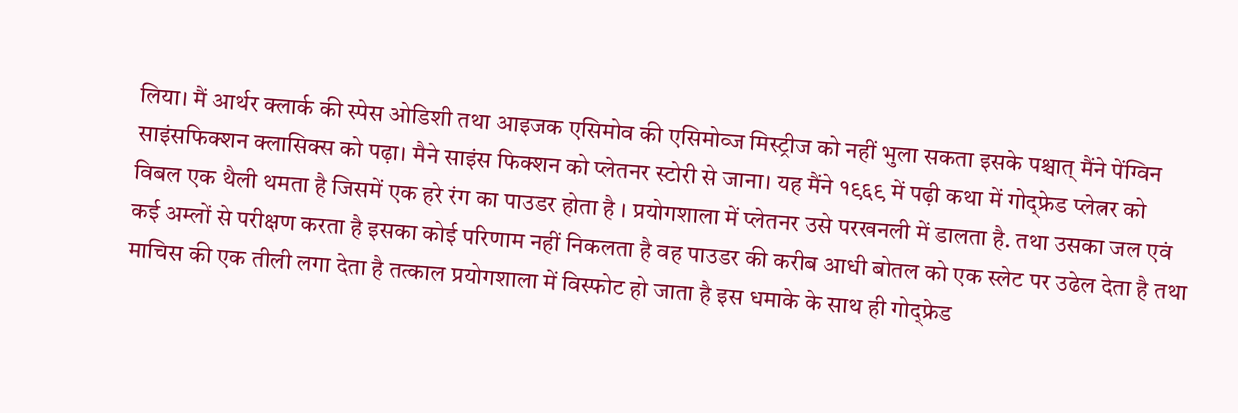लिया। मैं आर्थर क्लार्क की स्पेस ओडिशी तथा आइजक एसिमोव की एसिमोव्ज मिस्ट्रीज को नहीं भुला सकता इसके पश्चात् मैंने पेंग्विन साइंसफिक्शन क्लासिक्स को पढ़ा। मैने साइंस फिक्शन को प्लेतनर स्टोरी से जाना। यह मैंने १९६९ में पढ़ी कथा में गोद्फ्रेड प्लेत्नर को विबल एक थैली थमता है जिसमें एक हरे रंग का पाउडर होता है । प्रयोगशाला में प्लेतनर उसे परखनली में डालता है. तथा उसका जल एवं कई अम्लों से परीक्षण करता है इसका कोई परिणाम नहीं निकलता है वह पाउडर की करीब आधी बोतल को एक स्लेट पर उढेल देता है तथा माचिस की एक तीली लगा देता है तत्काल प्रयोगशाला में विस्फोट हो जाता है इस धमाके के साथ ही गोद्फ्रेड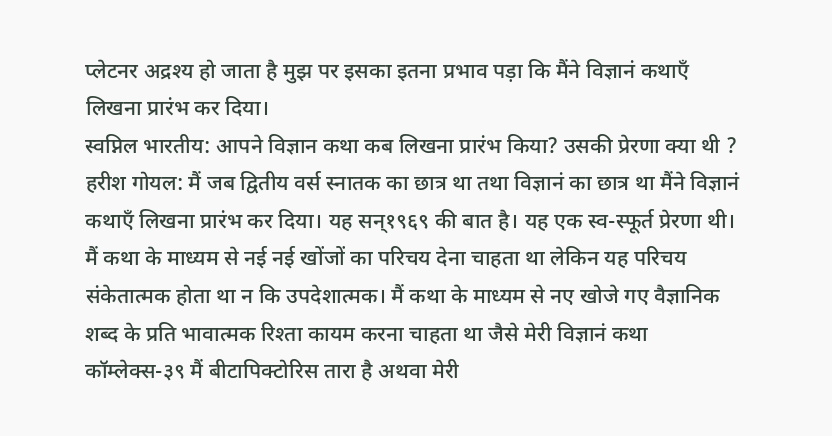प्लेटनर अद्रश्य हो जाता है मुझ पर इसका इतना प्रभाव पड़ा कि मैंने विज्ञानं कथाएँ लिखना प्रारंभ कर दिया।
स्वप्निल भारतीय: आपने विज्ञान कथा कब लिखना प्रारंभ किया? उसकी प्रेरणा क्या थी ?
हरीश गोयल: मैं जब द्वितीय वर्स स्नातक का छात्र था तथा विज्ञानं का छात्र था मैंने विज्ञानं कथाएँ लिखना प्रारंभ कर दिया। यह सन्१९६९ की बात है। यह एक स्व-स्फूर्त प्रेरणा थी। मैं कथा के माध्यम से नई नई खोंजों का परिचय देना चाहता था लेकिन यह परिचय संकेतात्मक होता था न कि उपदेशात्मक। मैं कथा के माध्यम से नए खोजे गए वैज्ञानिक शब्द के प्रति भावात्मक रिश्ता कायम करना चाहता था जैसे मेरी विज्ञानं कथा कॉम्लेक्स-३९ मैं बीटापिक्टोरिस तारा है अथवा मेरी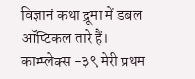विज्ञानं कथा द्रूमा में डबल ऑप्टिकल तारे हैं। काम्प्लेक्स -३९ मेरी प्रथम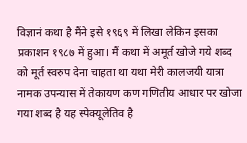विज्ञानं कथा है मैंने इसे १९६९ में लिखा लेकिन इसका प्रकाशन १९८७ में हुआ। मैं कथा में अमूर्त खोजे गये शब्द को मूर्त स्वरुप देना चाहता था यथा मेरी कालजयी यात्रा नामक उपन्यास में तेकायण कण गणितीय आधार पर खोजा गया शब्द है यह स्पेक्यूलेतिव है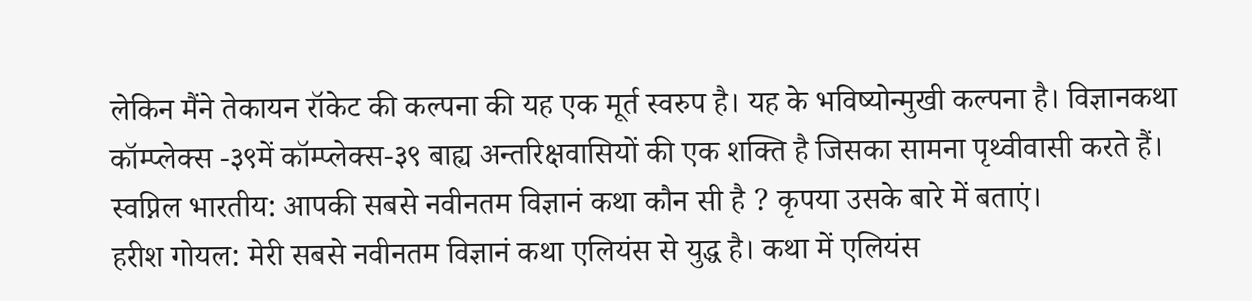लेकिन मैंने तेकायन रॉकेट की कल्पना की यह एक मूर्त स्वरुप है। यह के भविष्योन्मुखी कल्पना है। विज्ञानकथा कॉम्प्लेक्स -३९में कॉम्प्लेक्स-३९ बाह्य अन्तरिक्षवासियों की एक शक्ति है जिसका सामना पृथ्वीवासी करते हैं।
स्वप्निल भारतीय: आपकी सबसे नवीनतम विज्ञानं कथा कौन सी है ? कृपया उसके बारे में बताएं।
हरीश गोयल: मेरी सबसे नवीनतम विज्ञानं कथा एलियंस से युद्ध है। कथा में एलियंस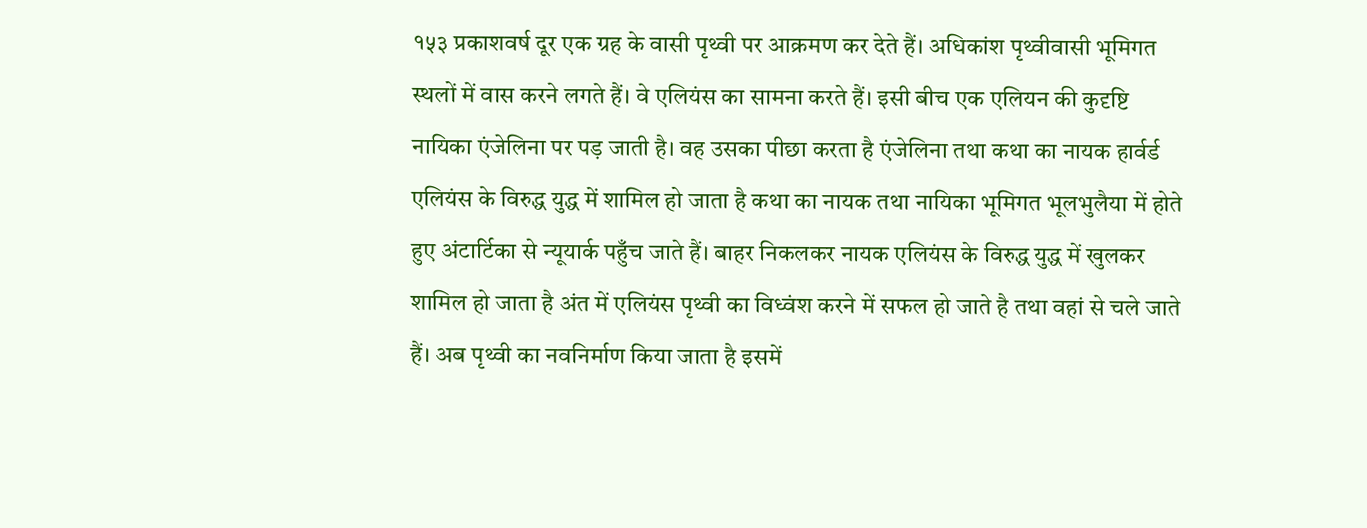१५३ प्रकाशवर्ष दूर एक ग्रह के वासी पृथ्वी पर आक्रमण कर देते हैं। अधिकांश पृथ्वीवासी भूमिगत स्थलों में वास करने लगते हैं। वे एलियंस का सामना करते हैं। इसी बीच एक एलियन की कुदृष्टि नायिका एंजेलिना पर पड़ जाती है। वह उसका पीछा करता है एंजेलिना तथा कथा का नायक हार्वर्ड एलियंस के विरुद्ध युद्ध में शामिल हो जाता है कथा का नायक तथा नायिका भूमिगत भूलभुलैया में होते हुए अंटार्टिका से न्यूयार्क पहुँच जाते हैं। बाहर निकलकर नायक एलियंस के विरुद्ध युद्ध में खुलकर शामिल हो जाता है अंत में एलियंस पृथ्वी का विध्वंश करने में सफल हो जाते है तथा वहां से चले जाते हैं। अब पृथ्वी का नवनिर्माण किया जाता है इसमें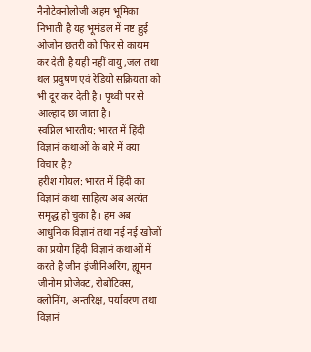नैनोटेक्नोलोजी अहम भूमिका निभाती है यह भूमंडल में नष्ट हुई ओजोन छतरी को फिर से कायम कर देती है यही नहीं वायु ,जल तथा थल प्रदुषण एवं रेडियो सक्रियता को भी दूर कर देती है। पृथ्वी पर से आल्हाद छा जाता है।
स्वप्निल भारतीय: भारत में हिंदी विज्ञानं कथाओं के बारे में क्या विचार है?
हरीश गोयल: भारत में हिंदी का विज्ञानं कथा साहित्य अब अत्यंत समृद्ध हो चुका है। हम अब आधुनिक विज्ञानं तथा नई नई खोजों का प्रयोग हिंदी विज्ञानं कथाओं में करते है जीन इंजीनिअरिंग, ह्यूमन जीनोम प्रोजेक्ट, रोबोटिक्स, क्लोनिंग, अन्तरिक्ष, पर्यावरण तथा विज्ञानं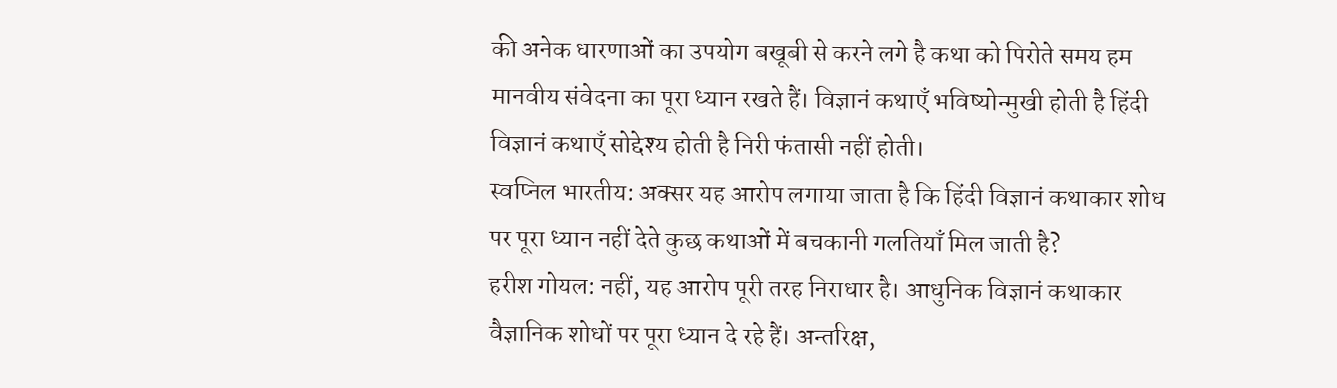की अनेक धारणाओं का उपयोग बखूबी से करने लगे है कथा को पिरोते समय हम मानवीय संवेदना का पूरा ध्यान रखते हैं। विज्ञानं कथाएँ भविष्योन्मुखी होती है हिंदी विज्ञानं कथाएँ सोद्देश्य होती है निरी फंतासी नहीं होती।
स्वप्निल भारतीय: अक्सर यह आरोप लगाया जाता है कि हिंदी विज्ञानं कथाकार शोध पर पूरा ध्यान नहीं देते कुछ कथाओं में बचकानी गलतियाँ मिल जाती है?
हरीश गोयल: नहीं, यह आरोप पूरी तरह निराधार है। आधुनिक विज्ञानं कथाकार वैज्ञानिक शोधों पर पूरा ध्यान दे रहे हैं। अन्तरिक्ष,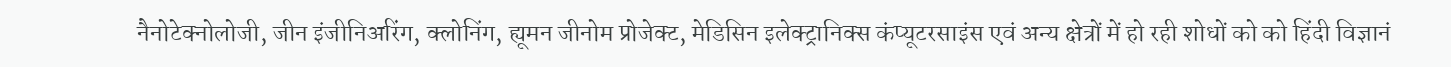नैनोटेक्नोलोजी, जीन इंजीनिअरिंग, क्लोनिंग, ह्यूमन जीनोम प्रोजेक्ट, मेडिसिन इलेक्ट्रानिक्स कंप्यूटरसाइंस एवं अन्य क्षेत्रों में हो रही शोधों को को हिंदी विज्ञानं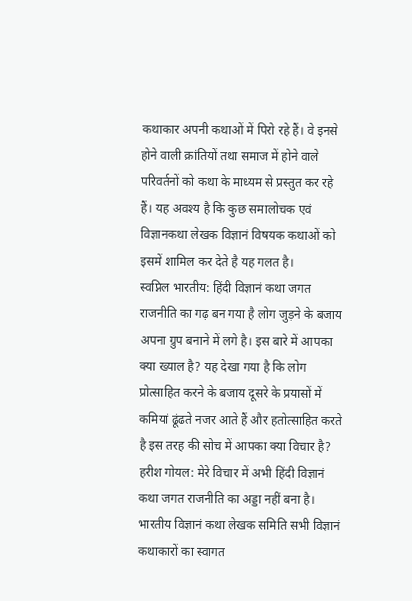कथाकार अपनी कथाओं में पिरो रहे हैं। वे इनसे होने वाली क्रांतियों तथा समाज में होने वाले परिवर्तनों को कथा के माध्यम से प्रस्तुत कर रहे हैं। यह अवश्य है कि कुछ समालोचक एवं विज्ञानकथा लेखक विज्ञानं विषयक कथाओं को इसमें शामिल कर देते है यह गलत है।
स्वप्निल भारतीय: हिंदी विज्ञानं कथा जगत राजनीति का गढ़ बन गया है लोग जुड़ने के बजाय अपना ग्रुप बनाने में लगे है। इस बारे में आपका क्या ख्याल है? यह देखा गया है कि लोग प्रोत्साहित करने के बजाय दूसरे के प्रयासों में कमियां ढूंढते नजर आते हैं और हतोत्साहित करते है इस तरह की सोच में आपका क्या विचार है?
हरीश गोयल: मेरे विचार में अभी हिंदी विज्ञानं कथा जगत राजनीति का अड्डा नहीं बना है। भारतीय विज्ञानं कथा लेखक समिति सभी विज्ञानं कथाकारों का स्वागत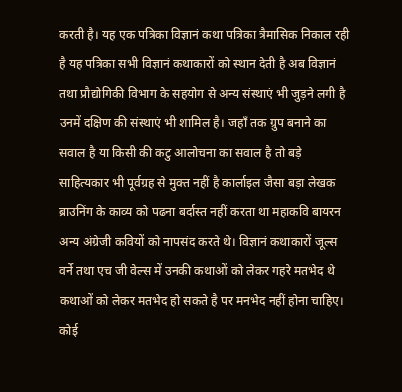करती है। यह एक पत्रिका विज्ञानं कथा पत्रिका त्रैमासिक निकाल रही है यह पत्रिका सभी विज्ञानं कथाकारों को स्थान देती है अब विज्ञानं तथा प्रौद्योगिकी विभाग के सहयोग से अन्य संस्थाएं भी जुड़ने लगी है उनमें दक्षिण की संस्थाएं भी शामिल है। जहाँ तक ग्रुप बनाने का सवाल है या किसी की कटु आलोचना का सवाल है तो बड़े साहित्यकार भी पूर्वग्रह से मुक्त नहीं है कार्लाइल जैसा बड़ा लेखक ब्राउनिंग के काव्य को पढना बर्दास्त नहीं करता था महाकवि बायरन अन्य अंग्रेजी कवियों को नापसंद करते थे। विज्ञानं कथाकारों जूल्स वर्ने तथा एच जी वेल्स में उनकी कथाओं को लेकर गहरे मतभेद थे कथाओं को लेकर मतभेद हो सकते है पर मनभेद नहीं होना चाहिए। कोई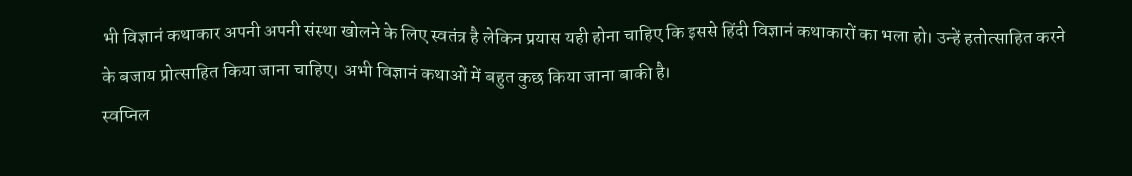भी विज्ञानं कथाकार अपनी अपनी संस्था खोलने के लिए स्वतंत्र है लेकिन प्रयास यही होना चाहिए कि इससे हिंदी विज्ञानं कथाकारों का भला हो। उन्हें हतोत्साहित करने के बजाय प्रोत्साहित किया जाना चाहिए। अभी विज्ञानं कथाओं में बहुत कुछ किया जाना बाकी है।
स्वप्निल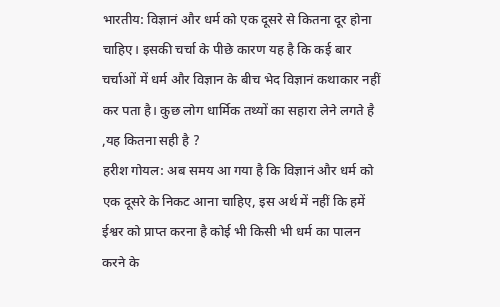भारतीय: विज्ञानं और धर्म को एक दूसरे से कितना दूर होना चाहिए। इसकी चर्चा के पीछे कारण यह है कि कई बार चर्चाओं में धर्म और विज्ञान के बीच भेद विज्ञानं कथाकार नहीं कर पता है। कुछ लोग धार्मिक तथ्यों का सहारा लेने लगते है ,यह कितना सही है ?
हरीश गोयल: अब समय आ गया है कि विज्ञानं और धर्म को एक दूसरे के निकट आना चाहिए, इस अर्थ में नहीं कि हमें ईश्वर को प्राप्त करना है कोई भी किसी भी धर्म का पालन करने के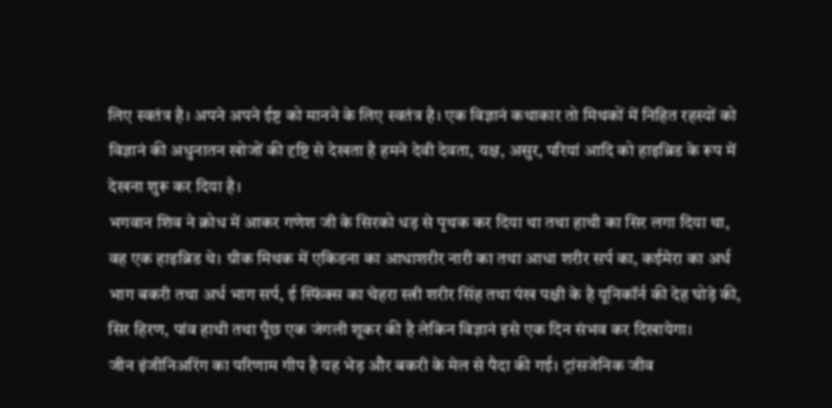लिए स्वतंत्र है। अपने अपने ईष्ट को मानने के लिए स्वतंत्र है। एक विज्ञानं कथाकार तो मिथकों में निहित रहस्यों को विज्ञानं की अधुनातन खोजों की दृष्टि से देखता है हमने देवी देवता, यक्ष, असुर, परियां आदि को हाइब्रिड के रूप में देखना शुरू कर दिया है।
भगवान शिव ने क्रोध में आकर गणेश जी के सिरको धड़ से पृथक कर दिया था तथा हाथी का सिर लगा दिया था, वह एक हाइब्रिड थे। ग्रीक मिथक में एकिडना का आधाशरीर नारी का तथा आधा शरीर सर्प का, कईमेरा का अर्ध भाग बकरी तथा अर्ध भाग सर्प, ई स्फिंक्स का चेहरा स्त्री शरीर सिंह तथा पंख पक्षी के है यूनिकॉर्न की देह घोड़े की, सिर हिरण, पांव हाथी तथा पूँछ एक जंगली शूकर की है लेकिन विज्ञानं इसे एक दिन संभव कर दिखायेगा।
जीन इंजीनिअरिंग का परिणाम गीप है यह भेड़ और बकरी के मेल से पैदा की गई। ट्रांसजेनिक जीव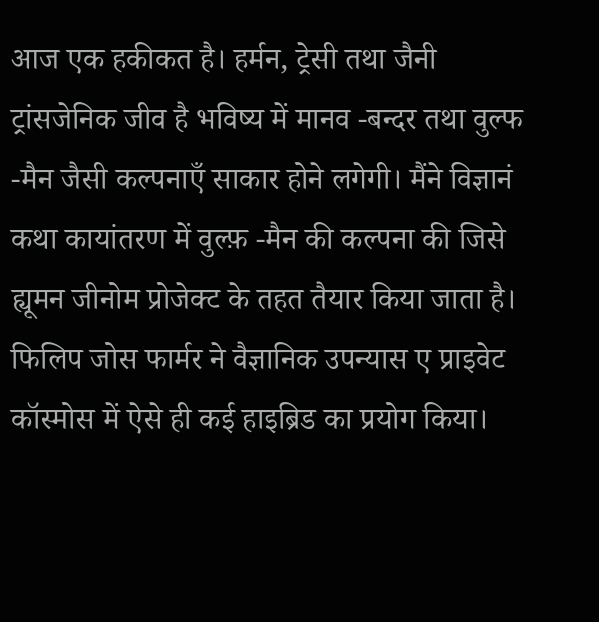आज एक हकीकत है। हर्मन, ट्रेसी तथा जैनी ट्रांसजेनिक जीव है भविष्य में मानव -बन्दर तथा वुल्फ -मैन जैसी कल्पनाएँ साकार होने लगेगी। मैंने विज्ञानं कथा कायांतरण में वुल्फ़ -मैन की कल्पना की जिसे ह्यूमन जीनोम प्रोजेक्ट के तहत तैयार किया जाता है। फिलिप जोस फार्मर ने वैज्ञानिक उपन्यास ए प्राइवेट कॉस्मोस में ऐसे ही कई हाइब्रिड का प्रयोग किया।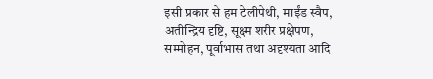इसी प्रकार से हम टेलीपेथी, माईंड स्वैप, अतीन्द्रिय दृष्टि, सूक्ष्म शरीर प्रक्षेपण, सम्मोहन, पूर्वाभास तथा अदृश्यता आदि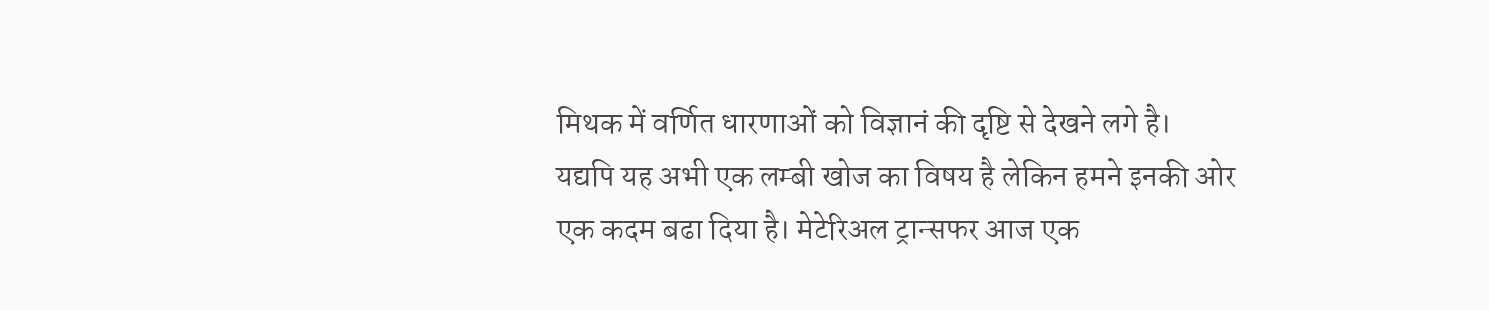मिथक में वर्णित धारणाओं को विज्ञानं की दृष्टि से देखने लगे है। यद्यपि यह अभी एक लम्बी खोज का विषय है लेकिन हमने इनकी ओर एक कदम बढा दिया है। मेटेरिअल ट्रान्सफर आज एक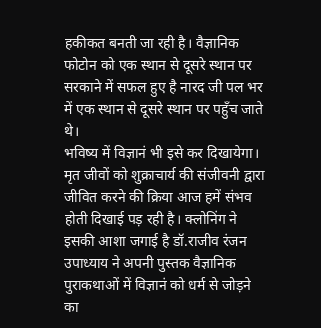हकीकत बनती जा रही है। वैज्ञानिक फोटोन को एक स्थान से दूसरे स्थान पर सरकाने में सफल हुए है नारद जी पल भर में एक स्थान से दूसरे स्थान पर पहुँच जाते थे।
भविष्य में विज्ञानं भी इसे कर दिखायेगा। मृत जीवों को शुक्राचार्य की संजीवनी द्वारा जीवित करने की क्रिया आज हमें संभव होती दिखाई पड़ रही है। क्लोनिंग ने इसकी आशा जगाई है डॉ.राजीव रंजन उपाध्याय ने अपनी पुस्तक वैज्ञानिक पुराकथाओं में विज्ञानं को धर्म से जोड़ने का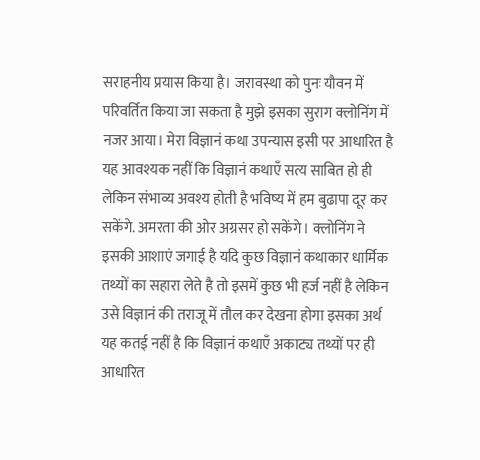सराहनीय प्रयास किया है। जरावस्था को पुनः यौवन में परिवर्तित किया जा सकता है मुझे इसका सुराग क्लोनिंग में नजर आया। मेरा विज्ञानं कथा उपन्यास इसी पर आधारित है यह आवश्यक नहीं कि विज्ञानं कथाएँ सत्य साबित हो ही लेकिन संभाव्य अवश्य होती है भविष्य में हम बुढापा दूर कर सकेंगे. अमरता की ओर अग्रसर हो सकेंगे। क्लोनिंग ने इसकी आशाएं जगाई है यदि कुछ विज्ञानं कथाकार धार्मिक तथ्यों का सहारा लेते है तो इसमें कुछ भी हर्ज नहीं है लेकिन उसे विज्ञानं की तराजू में तौल कर देखना होगा इसका अर्थ यह कतई नहीं है कि विज्ञानं कथाएँ अकाट्य तथ्यों पर ही आधारित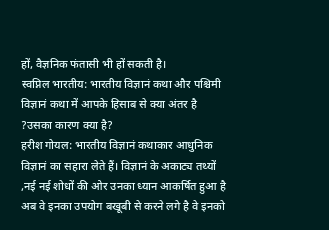हों, वैज्ञनिक फंतासी भी हों सकती है।
स्वप्निल भारतीय: भारतीय विज्ञानं कथा और पश्चिमी विज्ञानं कथा में आपके हिसाब से क्या अंतर है ?उसका कारण क्या है?
हरीश गोयल: भारतीय विज्ञानं कथाकार आधुनिक विज्ञानं का सहारा लेते हैं। विज्ञानं के अकाट्य तथ्यों ,नई नई शोधों की ओर उनका ध्यान आकर्षित हुआ है अब वे इनका उपयोग बखूबी से करने लगे है वे इनको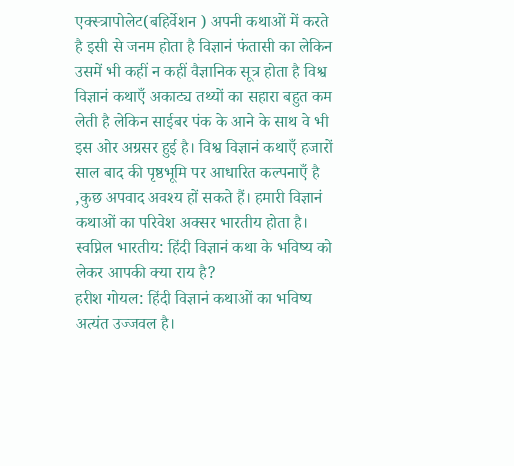एक्स्त्रापोलेट(बहिर्वेशन ) अपनी कथाओं में करते है इसी से जनम होता है विज्ञानं फंतासी का लेकिन उसमें भी कहीं न कहीं वैज्ञानिक सूत्र होता है विश्व विज्ञानं कथाएँ अकाट्य तथ्यों का सहारा बहुत कम लेती है लेकिन साईबर पंक के आने के साथ वे भी इस ओर अग्रसर हुई है। विश्व विज्ञानं कथाएँ हजारों साल बाद की पृष्ठभूमि पर आधारित कल्पनाएँ है ,कुछ अपवाद अवश्य हों सकते हैं। हमारी विज्ञानं कथाओं का परिवेश अक्सर भारतीय होता है।
स्वप्निल भारतीय: हिंदी विज्ञानं कथा के भविष्य को लेकर आपकी क्या राय है?
हरीश गोयल: हिंदी विज्ञानं कथाओं का भविष्य अत्यंत उज्जवल है।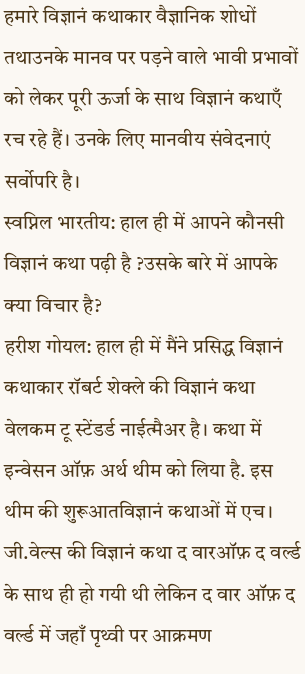हमारे विज्ञानं कथाकार वैज्ञानिक शोधों तथाउनके मानव पर पड़ने वाले भावी प्रभावों को लेकर पूरी ऊर्जा के साथ विज्ञानं कथाएँ रच रहे हैं। उनके लिए मानवीय संवेदनाएं सर्वोपरि है।
स्वप्निल भारतीय: हाल ही में आपने कौनसी विज्ञानं कथा पढ़ी है ?उसके बारे में आपके क्या विचार है?
हरीश गोयल: हाल ही में मैंने प्रसिद्ध विज्ञानं कथाकार रॉबर्ट शेक्ले की विज्ञानं कथा वेलकम टू स्टेंडर्ड नाईत्मैअर है। कथा में इन्वेसन ऑफ़ अर्थ थीम को लिया है. इस थीम की शुरूआतविज्ञानं कथाओं में एच। जी.वेल्स की विज्ञानं कथा द वारऑफ़ द वर्ल्ड के साथ ही हो गयी थी लेकिन द वार ऑफ़ द वर्ल्ड में जहाँ पृथ्वी पर आक्रमण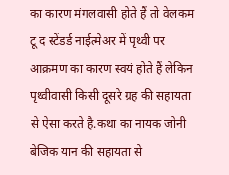का कारण मंगलवासी होते हैं तो वेलकम टू द स्टेंडर्ड नाईत्मेअर में पृथ्वी पर आक्रमण का कारण स्वयं होते हैं लेकिन पृथ्वीवासी किसी दूसरे ग्रह की सहायता से ऐसा करते है.कथा का नायक जोनी बेजिक यान की सहायता से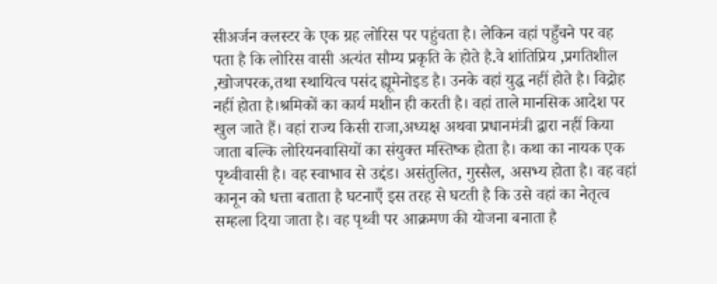सीअर्जन क्लस्टर के एक ग्रह लोरिस पर पहुंचता है। लेकिन वहां पहुँचने पर वह पता है कि लोरिस वासी अत्यंत सौम्य प्रकृति के होते है.वे शांतिप्रिय ,प्रगतिशील ,खोजपरक,तथा स्थायित्व पसंद ह्यूमेनोइड है। उनके वहां युद्ध नहीं होते है। विद्रोह नहीं होता है।श्रमिकों का कार्य मशीन ही करती है। वहां ताले मानसिक आदेश पर खुल जाते हैं। वहां राज्य किसी राजा,अध्यक्ष अथवा प्रधानमंत्री द्वारा नहीं किया जाता बल्कि लोरियनवासियों का संयुक्त मस्तिष्क होता है। कथा का नायक एक पृथ्वीवासी है। वह स्वाभाव से उद्दंड। असंतुलित, गुस्सैल, असभ्य होता है। वह वहां कानून को धत्ता बताता है घटनाएँ इस तरह से घटती है कि उसे वहां का नेतृत्व सम्हला दिया जाता है। वह पृथ्वी पर आक्रमण की योजना बनाता है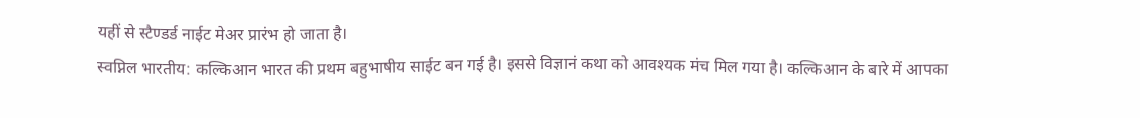यहीं से स्टैण्डर्ड नाईट मेअर प्रारंभ हो जाता है।
स्वप्निल भारतीय: कल्किआन भारत की प्रथम बहुभाषीय साईट बन गई है। इससे विज्ञानं कथा को आवश्यक मंच मिल गया है। कल्किआन के बारे में आपका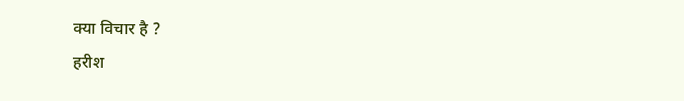क्या विचार है ?
हरीश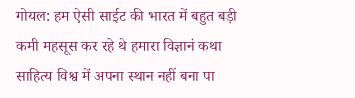गोयल: हम ऐसी साईट की भारत में बहुत बड़ी कमी महसूस कर रहे थे हमारा विज्ञानं कथा साहित्य विश्व में अपना स्थान नहीं बना पा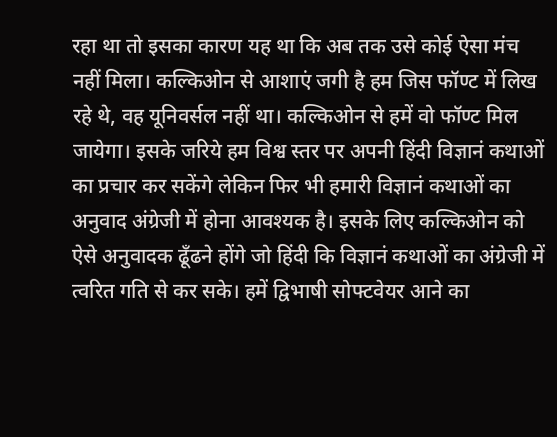रहा था तो इसका कारण यह था कि अब तक उसे कोई ऐसा मंच नहीं मिला। कल्किओन से आशाएं जगी है हम जिस फॉण्ट में लिख रहे थे, वह यूनिवर्सल नहीं था। कल्किओन से हमें वो फॉण्ट मिल जायेगा। इसके जरिये हम विश्व स्तर पर अपनी हिंदी विज्ञानं कथाओं का प्रचार कर सकेंगे लेकिन फिर भी हमारी विज्ञानं कथाओं का अनुवाद अंग्रेजी में होना आवश्यक है। इसके लिए कल्किओन को ऐसे अनुवादक ढूँढने होंगे जो हिंदी कि विज्ञानं कथाओं का अंग्रेजी में त्वरित गति से कर सके। हमें द्विभाषी सोफ्टवेयर आने का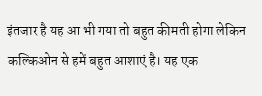इंतजार है यह आ भी गया तो बहुत कीमती होगा लेकिन कल्किओन से हमें बहुत आशाएं है। यह एक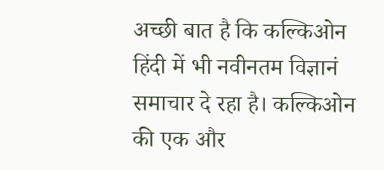अच्छी बात है कि कल्किओन हिंदी में भी नवीनतम विज्ञानं समाचार दे रहा है। कल्किओन की एक और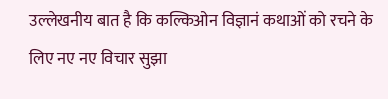उल्लेखनीय बात है कि कल्किओन विज्ञानं कथाओं को रचने के लिए नए नए विचार सुझा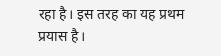रहा है। इस तरह का यह प्रथम प्रयास है।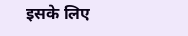इसके लिए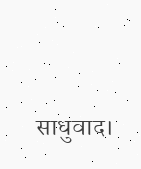साधुवाद।